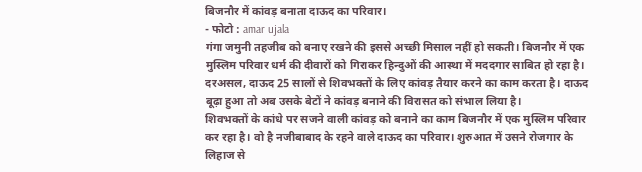बिजनौर में कांवड़ बनाता दाऊद का परिवार।
- फोटो : amar ujala
गंगा जमुनी तहजीब को बनाए रखने की इससे अच्छी मिसाल नहीं हो सकती। बिजनौर में एक मुस्लिम परिवार धर्म की दीवारों को गिराकर हिन्दुओं की आस्था में मददगार साबित हो रहा है। दरअसल, दाऊद 25 सालों से शिवभक्तों के लिए कांवड़ तैयार करने का काम करता है। दाऊद बूढ़ा हुआ तो अब उसके बेटों ने कांवड़ बनाने की विरासत को संभाल लिया है।
शिवभक्तों के कांधे पर सजने वाली कांवड़ को बनाने का काम बिजनौर में एक मुस्लिम परिवार कर रहा है। वो है नजीबाबाद के रहने वाले दाऊद का परिवार। शुरुआत में उसने रोजगार के लिहाज से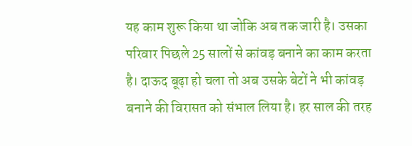यह काम शुरू किया था जोकि अब तक जारी है। उसका परिवार पिछले 25 सालों से कांवड़ बनाने का काम करता है। दाऊद बूढ़ा हो चला तो अब उसके बेटों ने भी कांवड़ बनाने की विरासत को संभाल लिया है। हर साल की तरह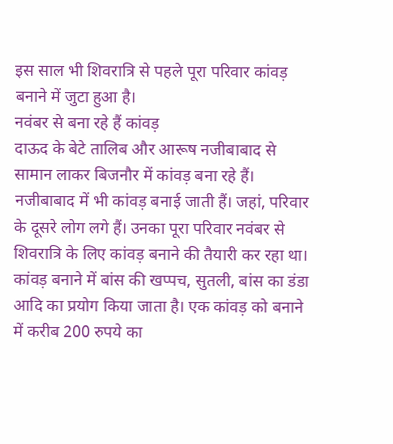इस साल भी शिवरात्रि से पहले पूरा परिवार कांवड़ बनाने में जुटा हुआ है।
नवंबर से बना रहे हैं कांवड़
दाऊद के बेटे तालिब और आरूष नजीबाबाद से सामान लाकर बिजनौर में कांवड़ बना रहे हैं। नजीबाबाद में भी कांवड़ बनाई जाती हैं। जहां, परिवार के दूसरे लोग लगे हैं। उनका पूरा परिवार नवंबर से शिवरात्रि के लिए कांवड़ बनाने की तैयारी कर रहा था। कांवड़ बनाने में बांस की खप्पच, सुतली, बांस का डंडा आदि का प्रयोग किया जाता है। एक कांवड़ को बनाने में करीब 200 रुपये का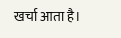खर्चा आता है।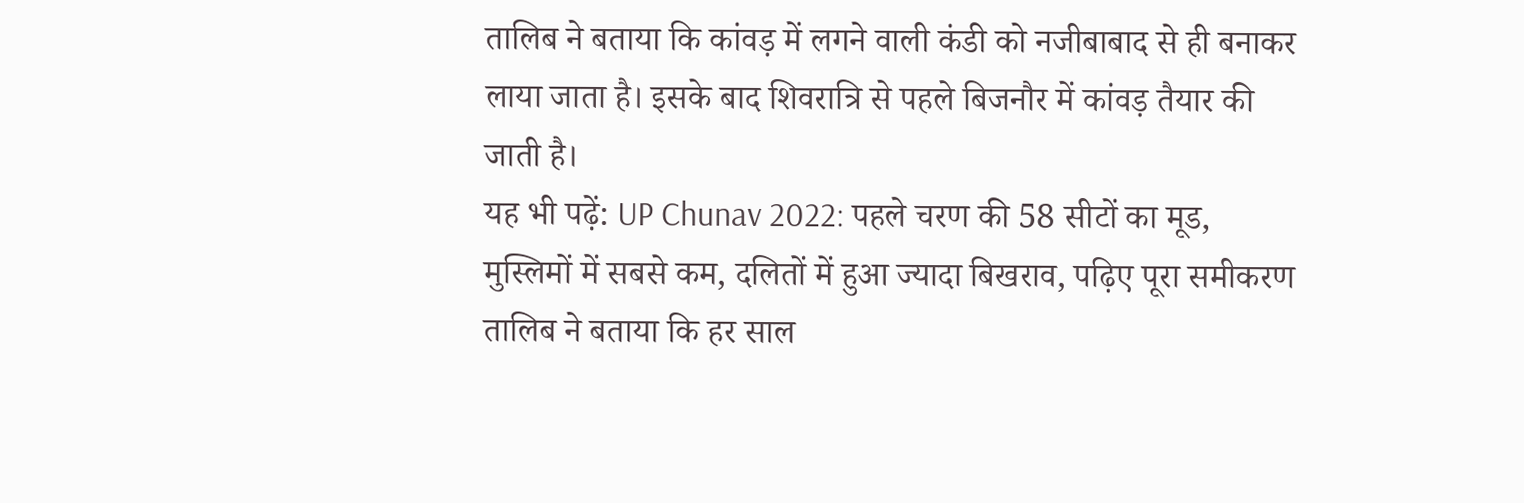तालिब ने बताया कि कांवड़ में लगने वाली कंडी को नजीबाबाद से ही बनाकर लाया जाता है। इसके बाद शिवरात्रि से पहले बिजनौर में कांवड़ तैयार की जाती है।
यह भी पढ़ें: UP Chunav 2022: पहले चरण की 58 सीटों का मूड, मुस्लिमों में सबसे कम, दलितों में हुआ ज्यादा बिखराव, पढ़िए पूरा समीकरण
तालिब ने बताया कि हर साल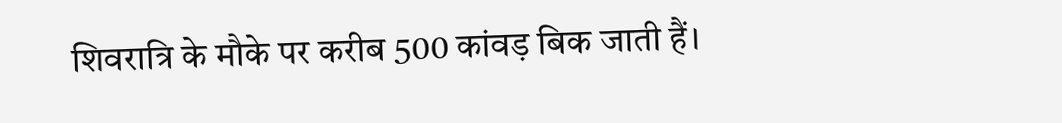शिवरात्रि के मौके पर करीब 500 कांवड़ बिक जाती हैं।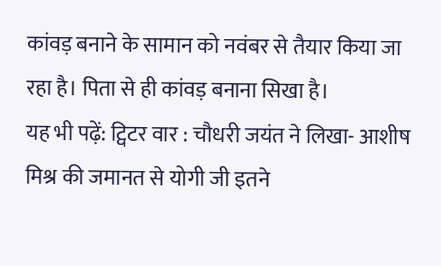कांवड़ बनाने के सामान को नवंबर से तैयार किया जा रहा है। पिता से ही कांवड़ बनाना सिखा है।
यह भी पढ़ें: ट्विटर वार : चौधरी जयंत ने लिखा- आशीष मिश्र की जमानत से योगी जी इतने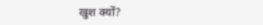खुश क्यों?